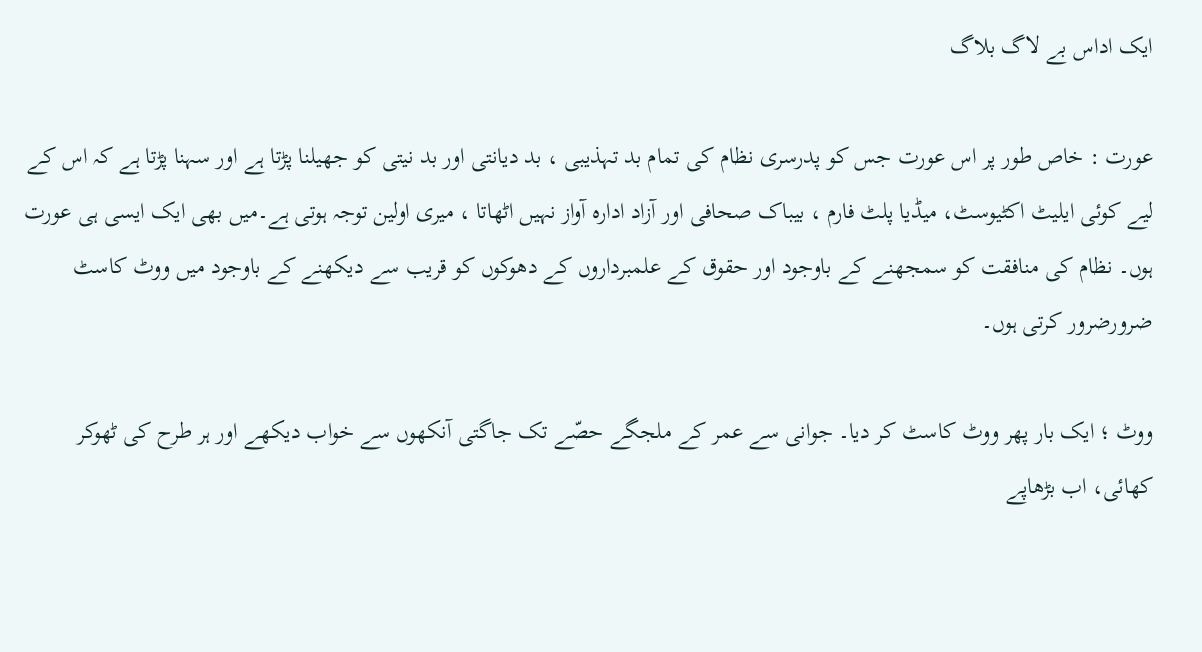ایک اداس بے لاگ بلاگ

عورت : خاص طور پر اس عورت جس کو پدرسری نظام کی تمام بد تہذیبی ، بد دیانتی اور بد نیتی کو جھیلنا پڑتا ہے اور سہنا پڑتا ہے کہ اس کے لیے کوئی ایلیٹ اکٹیوسٹ، میڈیا پلٹ فارم ، بیباک صحافی اور آزاد ادارہ آواز نہیں اٹھاتا ، میری اولین توجہ ہوتی ہے۔میں بھی ایک ایسی ہی عورت ہوں۔ نظام کی منافقت کو سمجھنے کے باوجود اور حقوق کے علمبرداروں کے دھوکوں کو قریب سے دیکھنے کے باوجود میں ووٹ کاسٹ ضرورضرور کرتی ہوں۔

ووٹ ؛ ایک بار پھر ووٹ کاسٹ کر دیا۔ جوانی سے عمر کے ملجگے حصّے تک جاگتی آنکھوں سے خواب دیکھے اور ہر طرح کی ٹھوکر کھائی، اب بڑھاپے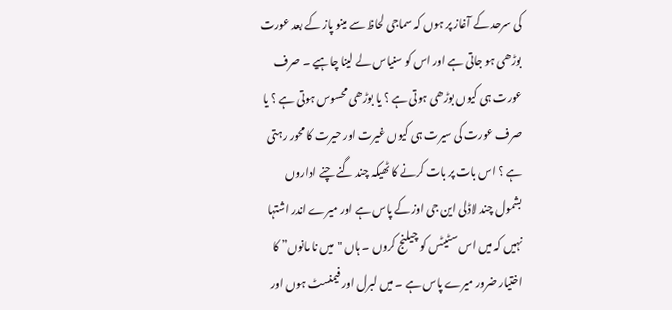کی سرحد کے آغاز پر ہوں کہ سماجی لحاظ سے مینو پاز کے بعد عورت بوڑھی ہو جاتی ہے اور اس کو سنیاس لے لینا چاہیے ۔ صرف عورت ہی کیوں بوڑھی ہوتی ہے ؟ یا بوڑھی محسوس ہوتی ہے ؟ یا صرف عورت کی سیرت ہی کیوں غیرت اور حیرت کا محور رہتی ہے ؟ اس بات پر بات کرنے کا ٹھیکہ چند گنے چنے اداروں بشمول چند لاڈلی این جی اوز کے پاس ہے اور میرے اندر اشتہا نہیں کہ میں اس سٹیٹس کو چیلنج کروں ۔ ہاں "میں نا مانوں” کا اختیار ضرور میرے پاس ہے ۔ میں لبرل اور فیمنسٹ ہوں اور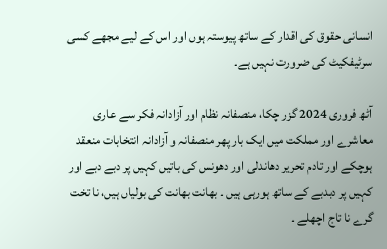انسانی حقوق کی اقدار کے ساتھ پیوستہ ہوں اور اس کے لیے مجھے کسی سرٹیفکیٹ کی ضرورت نہیں ہے۔

آٹھ فروری 2024 گزر چکا، منصفانہ نظام اور آزادانہ فکر سے عاری معاشرے اور مملکت میں ایک بار پھر منصفانہ و آزادانہ انتخابات منعقد ہوچکے اور تادم تحریر دھاندلی اور دھونس کی باتیں کہیں پر دبے دبے اور کہیں پر دبدبے کے ساتھ ہورہی ہیں ۔ بھانت بھانت کی بولیاں ہیں، نا تخت گرے نا تاج اچھلے ۔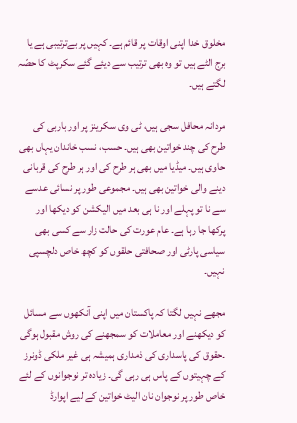مخلوق خدا اپنی اوقات پر قائم ہے۔ کہیں پر بےترتیبی ہے یا برج الٹے ہیں تو وہ بھی ترتیب سے دیئے گئے سکرپٹ کا حصّہ لگتے ہیں۔

مردانہ محافل سجی ہیں، ٹی وی سکرینز پر اور باربی کی طرح کی چند خواتین بھی ہیں۔ حسب، نسب خاندان یہاں بھی حاوی ہیں۔ میڈیا میں بھی ہر طرح کی اور ہر طرح کی قربانی دینے والی خواتین بھی ہیں۔ مجموعی طور پر نسائی عدسے سے نا تو پہلے اور نا ہی بعد میں الیکشن کو دیکھا اور پرکھا جا رہا ہے۔ عام عورت کی حالت زار سے کسی بھی سیاسی پارٹی اور صحافتی حلقوں کو کچھ خاص دلچسپی نہیں۔

مجھے نہیں لگتا کہ پاکستان میں اپنی آنکھوں سے مسائل کو دیکھنے اور معاملات کو سمجھنے کی روش مقبول ہوگی ۔حقوق کی پاسداری کی ذمداری ہمیشہ ہی غیر ملکی ڈونرز کے چہیتوں کے پاس ہی رہی گی۔ زیادہ تر نوجوانوں کے لئے خاص طور پر نوجوان نان الیٹ خواتین کے لیے اپوارڈ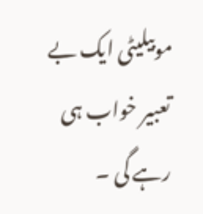موبیلیٹی ایک بے تعبیر خواب ہی رہے گی ۔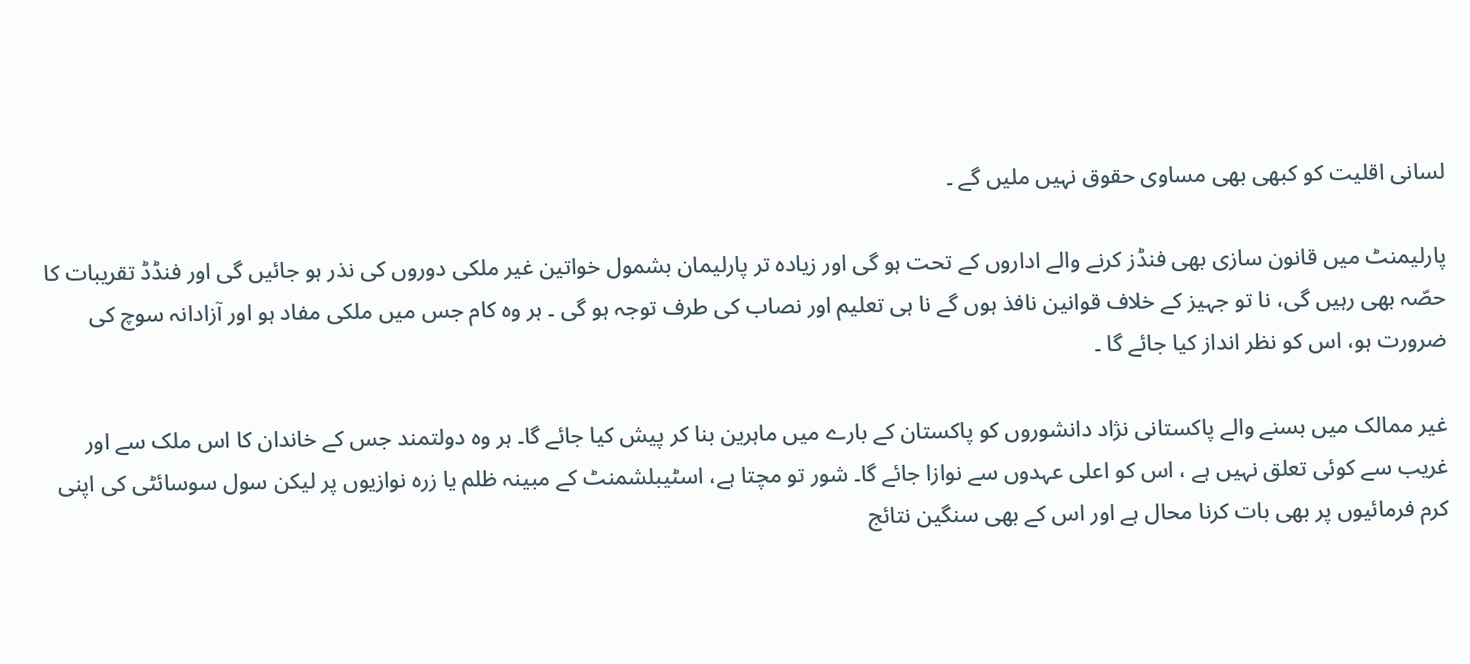لسانی اقلیت کو کبھی بھی مساوی حقوق نہیں ملیں گے ۔

پارلیمنٹ میں قانون سازی بھی فنڈز کرنے والے اداروں کے تحت ہو گی اور زیادہ تر پارلیمان بشمول خواتین غیر ملکی دوروں کی نذر ہو جائیں گی اور فنڈڈ تقریبات کا حصّہ بھی رہیں گی، نا تو جہیز کے خلاف قوانین نافذ ہوں گے نا ہی تعلیم اور نصاب کی طرف توجہ ہو گی ۔ ہر وہ کام جس میں ملکی مفاد ہو اور آزادانہ سوچ کی ضرورت ہو، اس کو نظر انداز کیا جائے گا ۔

غیر ممالک میں بسنے والے پاکستانی نژاد دانشوروں کو پاکستان کے بارے میں ماہرین بنا کر پیش کیا جائے گا۔ ہر وہ دولتمند جس کے خاندان کا اس ملک سے اور غریب سے کوئی تعلق نہیں ہے ، اس کو اعلی عہدوں سے نوازا جائے گا۔ شور تو مچتا ہے، اسٹیبلشمنٹ کے مبینہ ظلم یا زرہ نوازیوں پر لیکن سول سوسائٹی کی اپنی کرم فرمائیوں پر بھی بات کرنا محال ہے اور اس کے بھی سنگین نتائج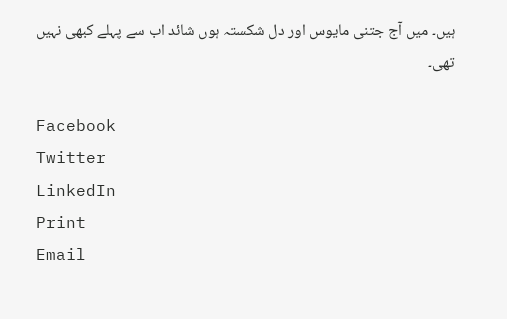ہیں۔ میں آج جتنی مایوس اور دل شکستہ ہوں شائد اب سے پہلے کبھی نہیں تھی۔

Facebook
Twitter
LinkedIn
Print
Email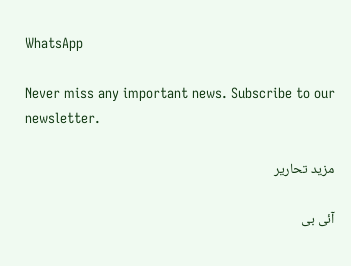WhatsApp

Never miss any important news. Subscribe to our newsletter.

مزید تحاریر

آئی بی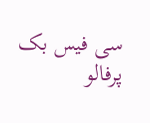سی فیس بک پرفالو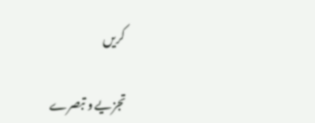کریں

تجزیے و تبصرے